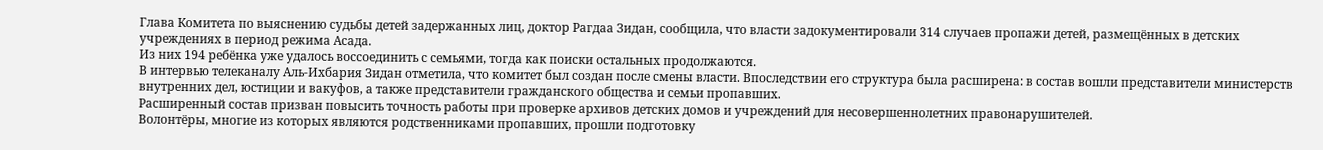Глава Комитета по выяснению судьбы детей задержанных лиц, доктор Рагдаа Зидан, сообщила, что власти задокументировали 314 случаев пропажи детей, размещённых в детских учреждениях в период режима Асада.
Из них 194 ребёнка уже удалось воссоединить с семьями, тогда как поиски остальных продолжаются.
В интервью телеканалу Аль-Ихбария Зидан отметила, что комитет был создан после смены власти. Впоследствии его структура была расширена: в состав вошли представители министерств внутренних дел, юстиции и вакуфов, а также представители гражданского общества и семьи пропавших.
Расширенный состав призван повысить точность работы при проверке архивов детских домов и учреждений для несовершеннолетних правонарушителей.
Волонтёры, многие из которых являются родственниками пропавших, прошли подготовку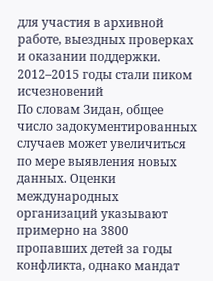для участия в архивной работе, выездных проверках и оказании поддержки.
2012–2015 годы стали пиком исчезновений
По словам Зидан, общее число задокументированных случаев может увеличиться по мере выявления новых данных. Оценки международных организаций указывают примерно на 3800 пропавших детей за годы конфликта, однако мандат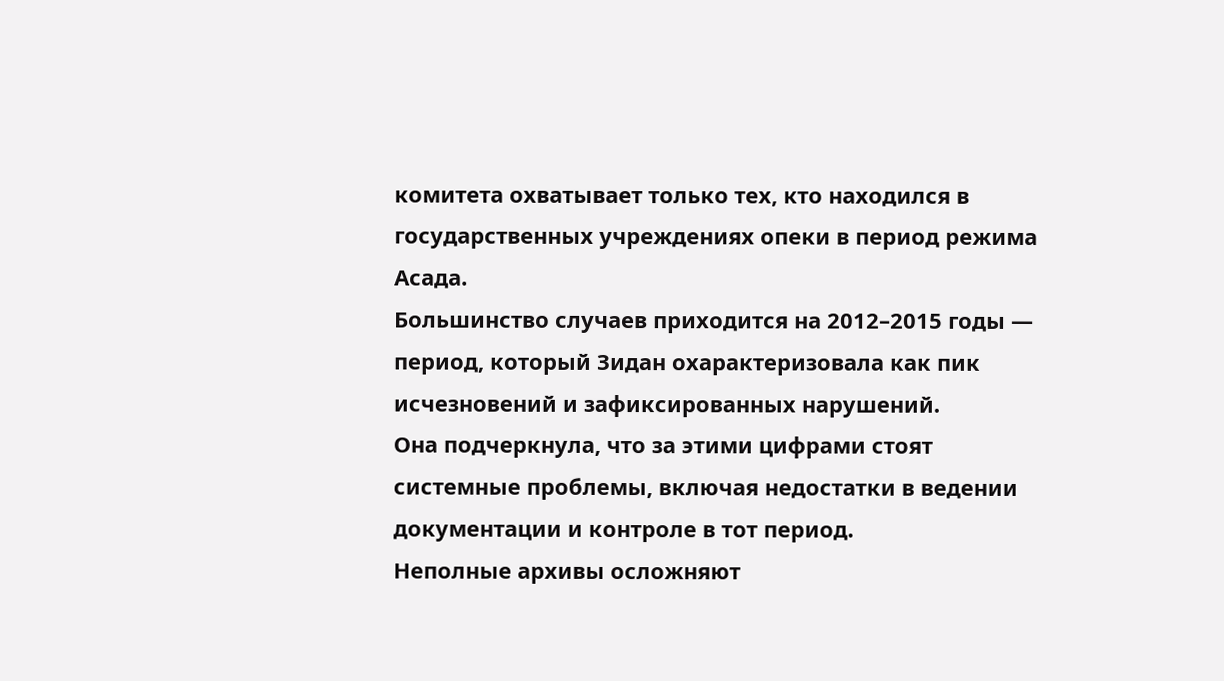комитета охватывает только тех, кто находился в государственных учреждениях опеки в период режима Асада.
Большинство случаев приходится на 2012–2015 годы — период, который Зидан охарактеризовала как пик исчезновений и зафиксированных нарушений.
Она подчеркнула, что за этими цифрами стоят системные проблемы, включая недостатки в ведении документации и контроле в тот период.
Неполные архивы осложняют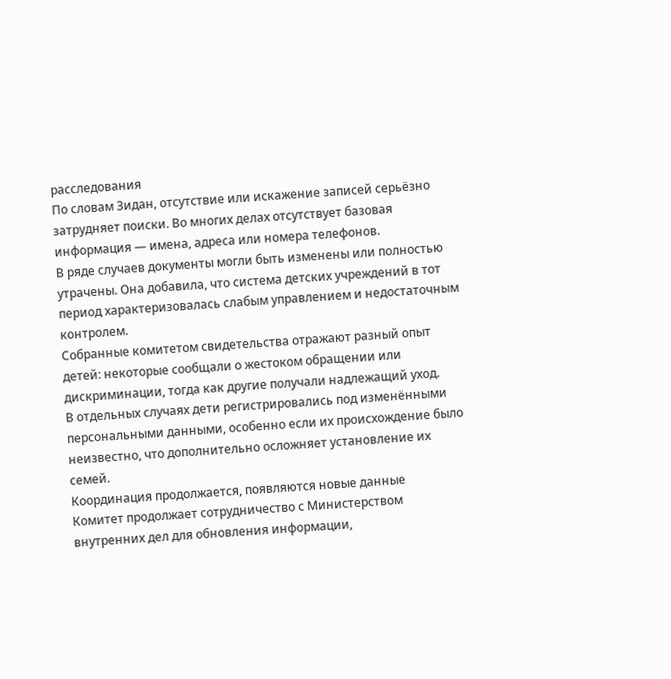расследования
По словам Зидан, отсутствие или искажение записей серьёзно затрудняет поиски. Во многих делах отсутствует базовая информация — имена, адреса или номера телефонов.
В ряде случаев документы могли быть изменены или полностью утрачены. Она добавила, что система детских учреждений в тот период характеризовалась слабым управлением и недостаточным контролем.
Собранные комитетом свидетельства отражают разный опыт детей: некоторые сообщали о жестоком обращении или дискриминации, тогда как другие получали надлежащий уход.
В отдельных случаях дети регистрировались под изменёнными персональными данными, особенно если их происхождение было неизвестно, что дополнительно осложняет установление их семей.
Координация продолжается, появляются новые данные
Комитет продолжает сотрудничество с Министерством внутренних дел для обновления информации,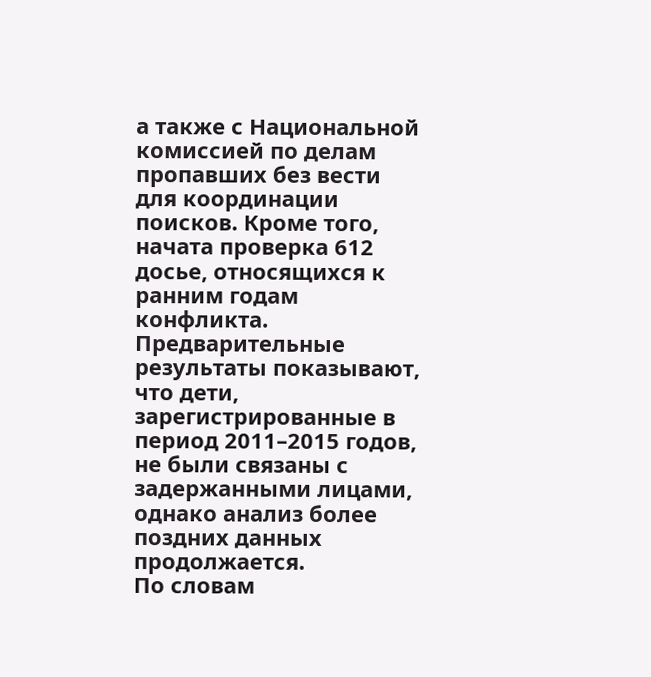а также с Национальной комиссией по делам пропавших без вести для координации поисков. Кроме того, начата проверка 612 досье, относящихся к ранним годам конфликта.
Предварительные результаты показывают, что дети, зарегистрированные в период 2011–2015 годов, не были связаны с задержанными лицами, однако анализ более поздних данных продолжается.
По словам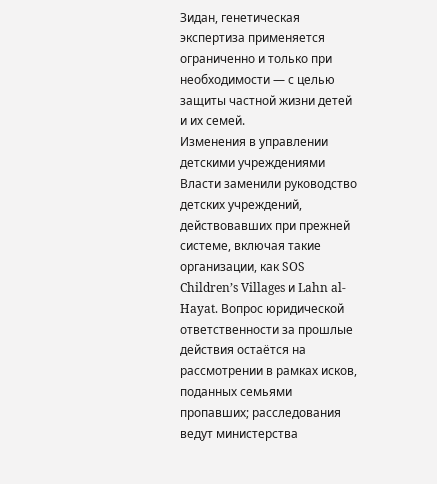Зидан, генетическая экспертиза применяется ограниченно и только при необходимости — с целью защиты частной жизни детей и их семей.
Изменения в управлении детскими учреждениями
Власти заменили руководство детских учреждений, действовавших при прежней системе, включая такие организации, как SOS Children’s Villages и Lahn al-Hayat. Вопрос юридической ответственности за прошлые действия остаётся на рассмотрении в рамках исков, поданных семьями пропавших; расследования ведут министерства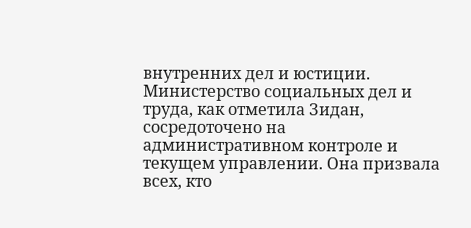внутренних дел и юстиции.
Министерство социальных дел и труда, как отметила Зидан, сосредоточено на административном контроле и текущем управлении. Она призвала всех, кто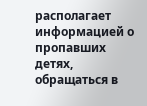располагает информацией о пропавших детях, обращаться в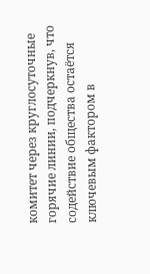комитет через круглосуточные горячие линии, подчеркнув, что содействие общества остаётся ключевым фактором в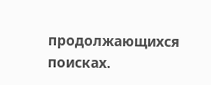продолжающихся поисках.